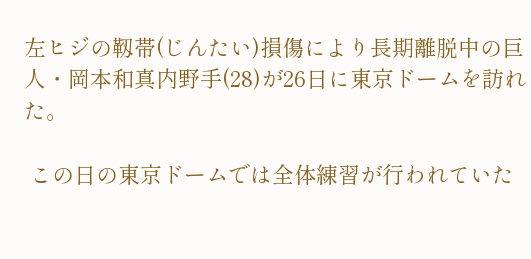左ヒジの靱帯(じんたい)損傷により長期離脱中の巨人・岡本和真内野手(28)が26日に東京ドームを訪れた。

 この日の東京ドームでは全体練習が行われていた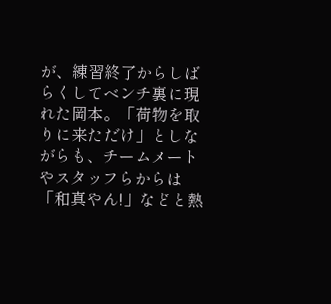が、練習終了からしばらくしてベンチ裏に現れた岡本。「荷物を取りに来ただけ」としながらも、チームメートやスタッフらからは「和真やん!」などと熱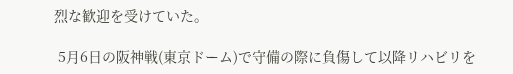烈な歓迎を受けていた。

 5月6日の阪神戦(東京ドーム)で守備の際に負傷して以降リハビリを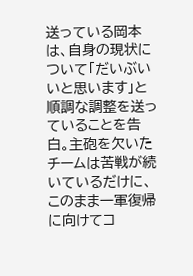送っている岡本は、自身の現状について「だいぶいいと思います」と順調な調整を送っていることを告白。主砲を欠いたチームは苦戦が続いているだけに、このまま一軍復帰に向けてコ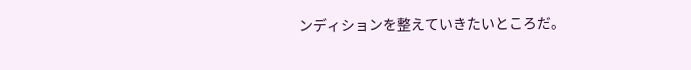ンディションを整えていきたいところだ。